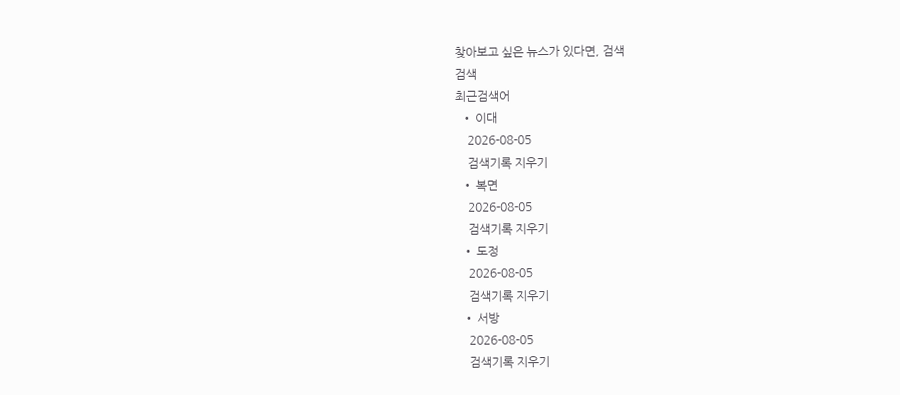찾아보고 싶은 뉴스가 있다면, 검색
검색
최근검색어
  • 이대
    2026-08-05
    검색기록 지우기
  • 복면
    2026-08-05
    검색기록 지우기
  • 도정
    2026-08-05
    검색기록 지우기
  • 서방
    2026-08-05
    검색기록 지우기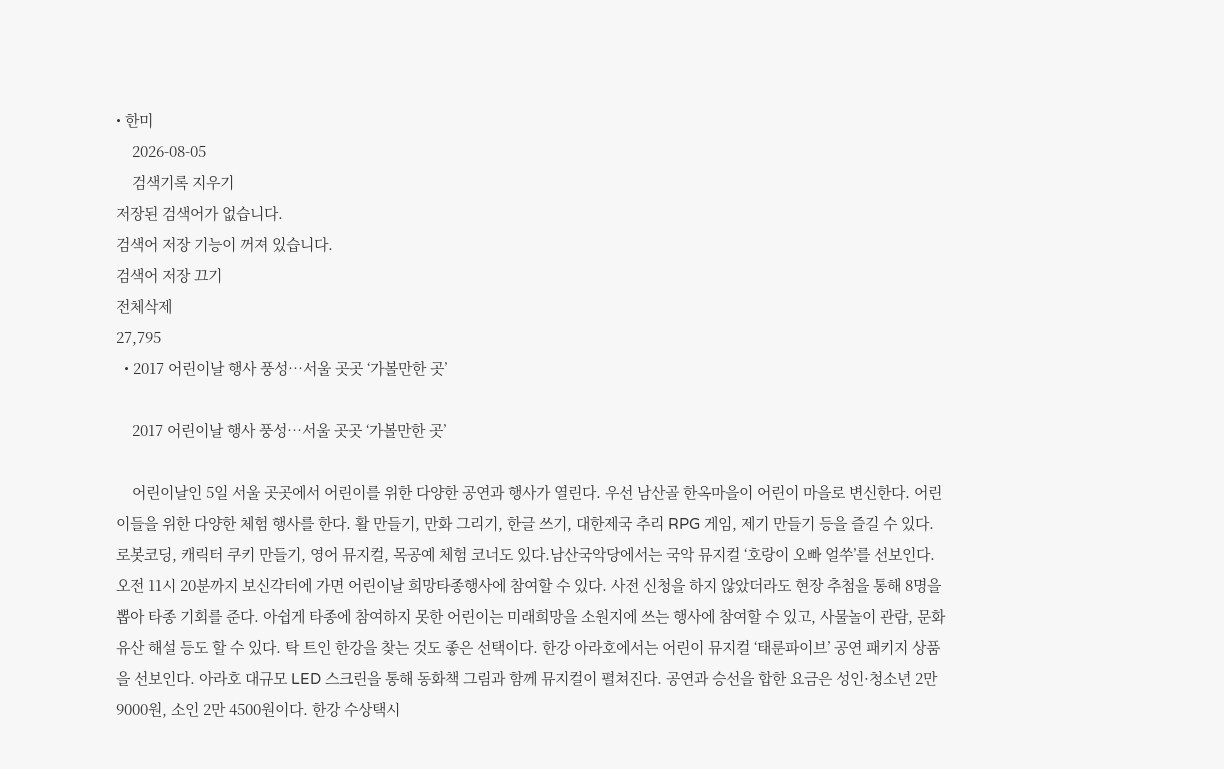• 한미
    2026-08-05
    검색기록 지우기
저장된 검색어가 없습니다.
검색어 저장 기능이 꺼져 있습니다.
검색어 저장 끄기
전체삭제
27,795
  • 2017 어린이날 행사 풍성…서울 곳곳 ‘가볼만한 곳’

    2017 어린이날 행사 풍성…서울 곳곳 ‘가볼만한 곳’

    어린이날인 5일 서울 곳곳에서 어린이를 위한 다양한 공연과 행사가 열린다. 우선 남산골 한옥마을이 어린이 마을로 변신한다. 어린이들을 위한 다양한 체험 행사를 한다. 활 만들기, 만화 그리기, 한글 쓰기, 대한제국 추리 RPG 게임, 제기 만들기 등을 즐길 수 있다. 로봇코딩, 캐릭터 쿠키 만들기, 영어 뮤지컬, 목공예 체험 코너도 있다.남산국악당에서는 국악 뮤지컬 ‘호랑이 오빠 얼쑤’를 선보인다. 오전 11시 20분까지 보신각터에 가면 어린이날 희망타종행사에 참여할 수 있다. 사전 신청을 하지 않았더라도 현장 추첨을 통해 8명을 뽑아 타종 기회를 준다. 아쉽게 타종에 참여하지 못한 어린이는 미래희망을 소원지에 쓰는 행사에 참여할 수 있고, 사물놀이 관람, 문화유산 해설 등도 할 수 있다. 탁 트인 한강을 찾는 것도 좋은 선택이다. 한강 아라호에서는 어린이 뮤지컬 ‘태룬파이브’ 공연 패키지 상품을 선보인다. 아라호 대규모 LED 스크린을 통해 동화책 그림과 함께 뮤지컬이 펼쳐진다. 공연과 승선을 합한 요금은 성인·청소년 2만 9000원, 소인 2만 4500원이다. 한강 수상택시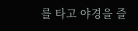를 타고 야경을 즐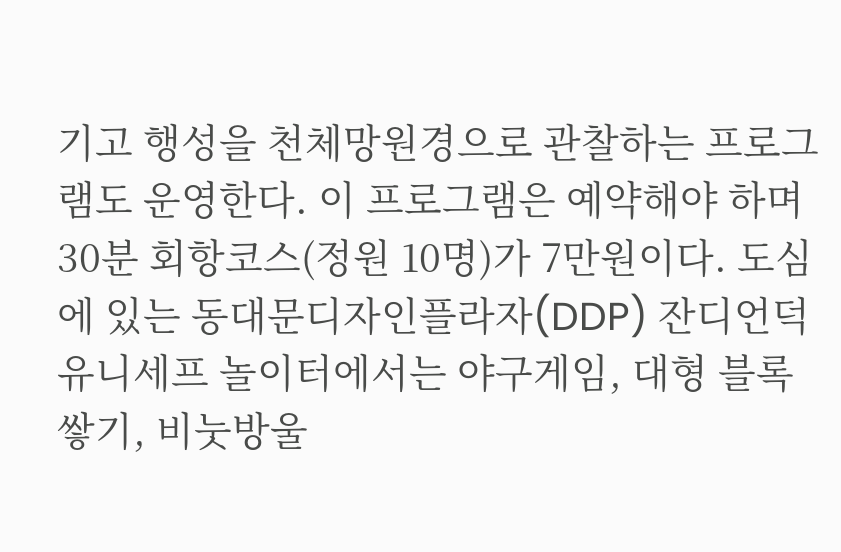기고 행성을 천체망원경으로 관찰하는 프로그램도 운영한다. 이 프로그램은 예약해야 하며 30분 회항코스(정원 10명)가 7만원이다. 도심에 있는 동대문디자인플라자(DDP) 잔디언덕 유니세프 놀이터에서는 야구게임, 대형 블록 쌓기, 비눗방울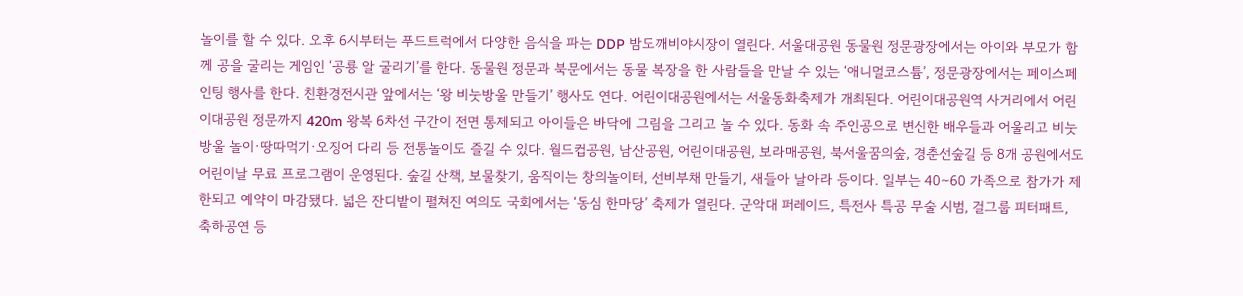놀이를 할 수 있다. 오후 6시부터는 푸드트럭에서 다양한 음식을 파는 DDP 밤도깨비야시장이 열린다. 서울대공원 동물원 정문광장에서는 아이와 부모가 함께 공을 굴리는 게임인 ‘공룡 알 굴리기’를 한다. 동물원 정문과 북문에서는 동물 복장을 한 사람들을 만날 수 있는 ‘애니멀코스튬’, 정문광장에서는 페이스페인팅 행사를 한다. 친환경전시관 앞에서는 ‘왕 비눗방울 만들기’ 행사도 연다. 어린이대공원에서는 서울동화축제가 개최된다. 어린이대공원역 사거리에서 어린이대공원 정문까지 420m 왕복 6차선 구간이 전면 통제되고 아이들은 바닥에 그림을 그리고 놀 수 있다. 동화 속 주인공으로 변신한 배우들과 어울리고 비눗방울 놀이·땅따먹기·오징어 다리 등 전통놀이도 즐길 수 있다. 월드컵공원, 남산공원, 어린이대공원, 보라매공원, 북서울꿈의숲, 경춘선숲길 등 8개 공원에서도 어린이날 무료 프로그램이 운영된다. 숲길 산책, 보물찾기, 움직이는 창의놀이터, 선비부채 만들기, 새들아 날아라 등이다. 일부는 40∼60 가족으로 참가가 제한되고 예약이 마감됐다. 넓은 잔디밭이 펼쳐진 여의도 국회에서는 ‘동심 한마당’ 축제가 열린다. 군악대 퍼레이드, 특전사 특공 무술 시범, 걸그룹 피터패트, 축하공연 등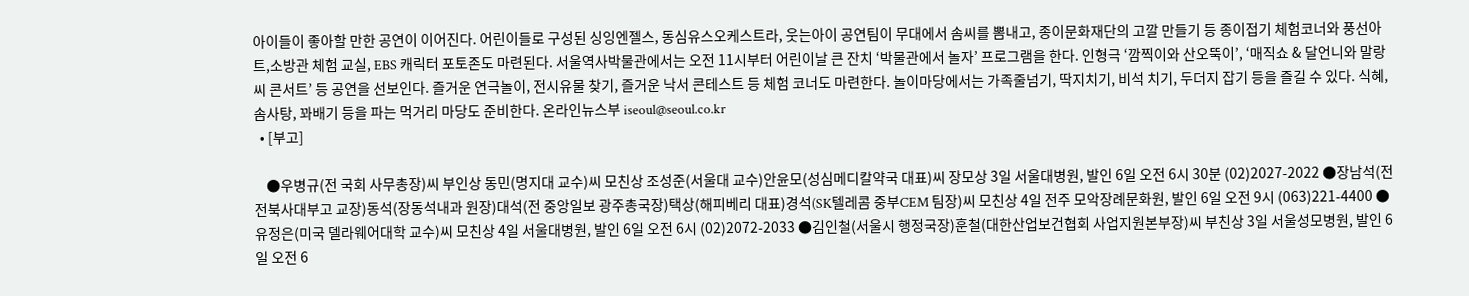아이들이 좋아할 만한 공연이 이어진다. 어린이들로 구성된 싱잉엔젤스, 동심유스오케스트라, 웃는아이 공연팀이 무대에서 솜씨를 뽐내고, 종이문화재단의 고깔 만들기 등 종이접기 체험코너와 풍선아트,소방관 체험 교실, EBS 캐릭터 포토존도 마련된다. 서울역사박물관에서는 오전 11시부터 어린이날 큰 잔치 ‘박물관에서 놀자’ 프로그램을 한다. 인형극 ‘깜찍이와 산오뚝이’, ‘매직쇼 & 달언니와 말랑씨 콘서트’ 등 공연을 선보인다. 즐거운 연극놀이, 전시유물 찾기, 즐거운 낙서 콘테스트 등 체험 코너도 마련한다. 놀이마당에서는 가족줄넘기, 딱지치기, 비석 치기, 두더지 잡기 등을 즐길 수 있다. 식혜, 솜사탕, 꽈배기 등을 파는 먹거리 마당도 준비한다. 온라인뉴스부 iseoul@seoul.co.kr
  • [부고]

    ●우병규(전 국회 사무총장)씨 부인상 동민(명지대 교수)씨 모친상 조성준(서울대 교수)안윤모(성심메디칼약국 대표)씨 장모상 3일 서울대병원, 발인 6일 오전 6시 30분 (02)2027-2022 ●장남석(전 전북사대부고 교장)동석(장동석내과 원장)대석(전 중앙일보 광주총국장)택상(해피베리 대표)경석(SK텔레콤 중부CEM 팀장)씨 모친상 4일 전주 모악장례문화원, 발인 6일 오전 9시 (063)221-4400 ●유정은(미국 델라웨어대학 교수)씨 모친상 4일 서울대병원, 발인 6일 오전 6시 (02)2072-2033 ●김인철(서울시 행정국장)훈철(대한산업보건협회 사업지원본부장)씨 부친상 3일 서울성모병원, 발인 6일 오전 6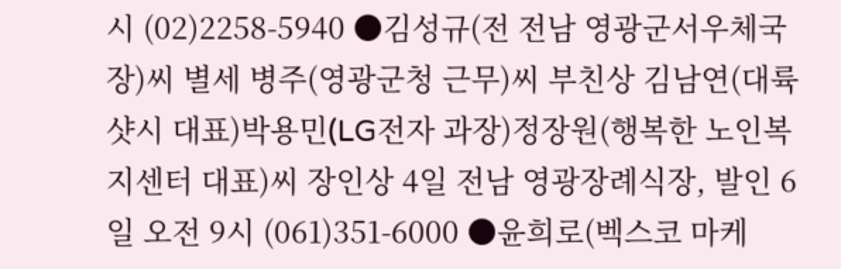시 (02)2258-5940 ●김성규(전 전남 영광군서우체국장)씨 별세 병주(영광군청 근무)씨 부친상 김남연(대륙샷시 대표)박용민(LG전자 과장)정장원(행복한 노인복지센터 대표)씨 장인상 4일 전남 영광장례식장, 발인 6일 오전 9시 (061)351-6000 ●윤희로(벡스코 마케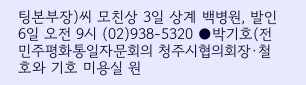팅본부장)씨 모친상 3일 상계 백병원, 발인 6일 오전 9시 (02)938-5320 ●박기호(전 민주평화통일자문회의 청주시협의회장·철호와 기호 미용실 원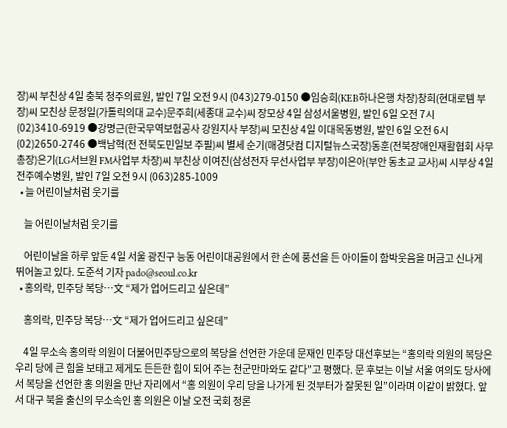장)씨 부친상 4일 충북 청주의료원, 발인 7일 오전 9시 (043)279-0150 ●임승희(KEB하나은행 차장)창희(현대로템 부장)씨 모친상 문정일(가톨릭의대 교수)문주희(세종대 교수)씨 장모상 4일 삼성서울병원, 발인 6일 오전 7시 (02)3410-6919 ●강명근(한국무역보험공사 강원지사 부장)씨 모친상 4일 이대목동병원, 발인 6일 오전 6시 (02)2650-2746 ●백남혁(전 전북도민일보 주필)씨 별세 순기(매경닷컴 디지털뉴스국장)동훈(전북장애인재활협회 사무총장)은기(LG서브원 FM사업부 차장)씨 부친상 이여진(삼성전자 무선사업부 부장)이은아(부안 동초교 교사)씨 시부상 4일 전주예수병원, 발인 7일 오전 9시 (063)285-1009
  • 늘 어린이날처럼 웃기를

    늘 어린이날처럼 웃기를

    어린이날을 하루 앞둔 4일 서울 광진구 능동 어린이대공원에서 한 손에 풍선을 든 아이들이 함박웃음을 머금고 신나게 뛰어놀고 있다. 도준석 기자 pado@seoul.co.kr
  • 홍의락, 민주당 복당…文 “제가 업어드리고 싶은데”

    홍의락, 민주당 복당…文 “제가 업어드리고 싶은데”

    4일 무소속 홍의락 의원이 더불어민주당으로의 복당을 선언한 가운데 문재인 민주당 대선후보는 “홍의락 의원의 복당은 우리 당에 큰 힘을 보태고 제게도 든든한 힘이 되어 주는 천군만마와도 같다”고 평했다. 문 후보는 이날 서울 여의도 당사에서 복당을 선언한 홍 의원을 만난 자리에서 “홍 의원이 우리 당을 나가게 된 것부터가 잘못된 일”이라며 이같이 밝혔다. 앞서 대구 북을 출신의 무소속인 홍 의원은 이날 오전 국회 정론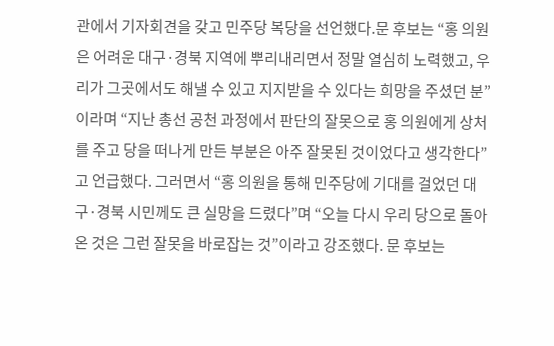관에서 기자회견을 갖고 민주당 복당을 선언했다.문 후보는 “홍 의원은 어려운 대구·경북 지역에 뿌리내리면서 정말 열심히 노력했고, 우리가 그곳에서도 해낼 수 있고 지지받을 수 있다는 희망을 주셨던 분”이라며 “지난 총선 공천 과정에서 판단의 잘못으로 홍 의원에게 상처를 주고 당을 떠나게 만든 부분은 아주 잘못된 것이었다고 생각한다”고 언급했다. 그러면서 “홍 의원을 통해 민주당에 기대를 걸었던 대구·경북 시민께도 큰 실망을 드렸다”며 “오늘 다시 우리 당으로 돌아온 것은 그런 잘못을 바로잡는 것”이라고 강조했다. 문 후보는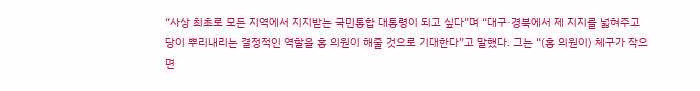“사상 최초로 모든 지역에서 지지받는 국민통합 대통령이 되고 싶다”며 “대구·경북에서 제 지지를 넓혀주고 당이 뿌리내리는 결정적인 역할을 홍 의원이 해줄 것으로 기대한다”고 말했다. 그는 “(홍 의원이) 체구가 작으면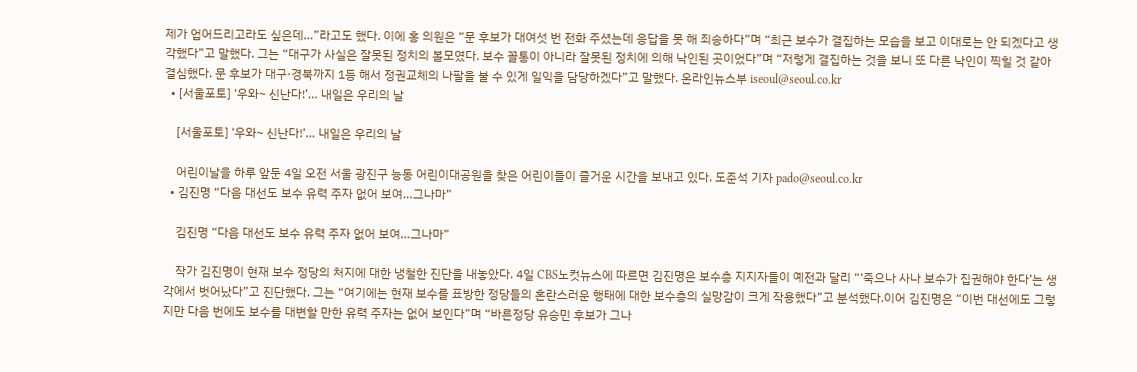제가 업어드리고라도 싶은데…”라고도 했다. 이에 홍 의원은 “문 후보가 대여섯 번 전화 주셨는데 응답을 못 해 죄송하다”며 “최근 보수가 결집하는 모습을 보고 이대로는 안 되겠다고 생각했다”고 말했다. 그는 “대구가 사실은 잘못된 정치의 볼모였다. 보수 꼴통이 아니라 잘못된 정치에 의해 낙인된 곳이었다”며 “저렇게 결집하는 것을 보니 또 다른 낙인이 찍힐 것 같아 결심했다. 문 후보가 대구·경북까지 1등 해서 정권교체의 나팔을 불 수 있게 일익을 담당하겠다”고 말했다. 온라인뉴스부 iseoul@seoul.co.kr
  • [서울포토] ‘우와~ 신난다!’… 내일은 우리의 날

    [서울포토] ‘우와~ 신난다!’… 내일은 우리의 날

    어린이날을 하루 앞둔 4일 오전 서울 광진구 능동 어린이대공원을 찾은 어린이들이 즐거운 시간을 보내고 있다. 도준석 기자 pado@seoul.co.kr
  • 김진명 “다음 대선도 보수 유력 주자 없어 보여…그나마”

    김진명 “다음 대선도 보수 유력 주자 없어 보여…그나마”

    작가 김진명이 현재 보수 정당의 처지에 대한 냉철한 진단을 내놓았다. 4일 CBS노컷뉴스에 따르면 김진명은 보수층 지지자들이 예전과 달리 “‘죽으나 사나 보수가 집권해야 한다’는 생각에서 벗어났다”고 진단했다. 그는 “여기에는 현재 보수를 표방한 정당들의 혼란스러운 행태에 대한 보수층의 실망감이 크게 작용했다”고 분석했다.이어 김진명은 “이번 대선에도 그렇지만 다음 번에도 보수를 대변할 만한 유력 주자는 없어 보인다”며 “바른정당 유승민 후보가 그나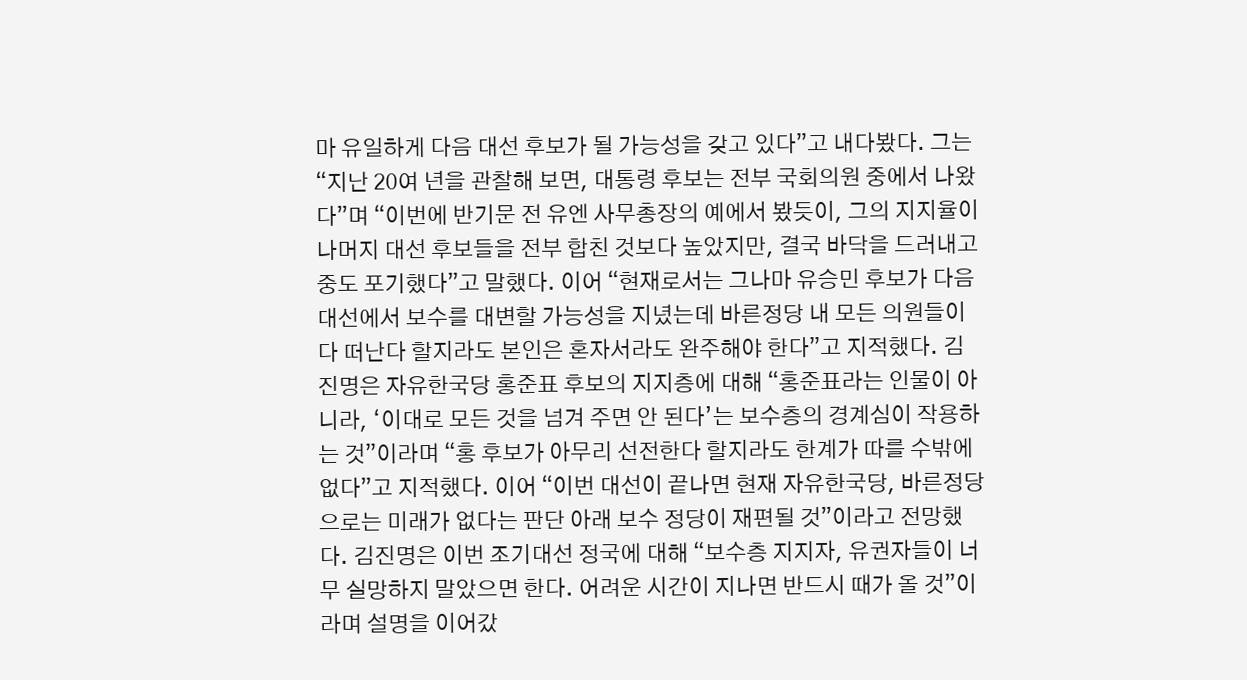마 유일하게 다음 대선 후보가 될 가능성을 갖고 있다”고 내다봤다. 그는 “지난 20여 년을 관찰해 보면, 대통령 후보는 전부 국회의원 중에서 나왔다”며 “이번에 반기문 전 유엔 사무총장의 예에서 봤듯이, 그의 지지율이 나머지 대선 후보들을 전부 합친 것보다 높았지만, 결국 바닥을 드러내고 중도 포기했다”고 말했다. 이어 “현재로서는 그나마 유승민 후보가 다음 대선에서 보수를 대변할 가능성을 지녔는데 바른정당 내 모든 의원들이 다 떠난다 할지라도 본인은 혼자서라도 완주해야 한다”고 지적했다. 김진명은 자유한국당 홍준표 후보의 지지층에 대해 “홍준표라는 인물이 아니라, ‘이대로 모든 것을 넘겨 주면 안 된다’는 보수층의 경계심이 작용하는 것”이라며 “홍 후보가 아무리 선전한다 할지라도 한계가 따를 수밖에 없다”고 지적했다. 이어 “이번 대선이 끝나면 현재 자유한국당, 바른정당으로는 미래가 없다는 판단 아래 보수 정당이 재편될 것”이라고 전망했다. 김진명은 이번 조기대선 정국에 대해 “보수층 지지자, 유권자들이 너무 실망하지 말았으면 한다. 어려운 시간이 지나면 반드시 때가 올 것”이라며 설명을 이어갔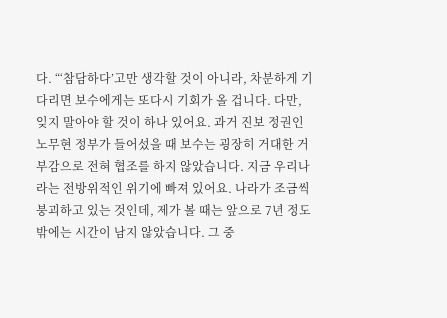다. “‘참담하다’고만 생각할 것이 아니라, 차분하게 기다리면 보수에게는 또다시 기회가 올 겁니다. 다만, 잊지 말아야 할 것이 하나 있어요. 과거 진보 정권인 노무현 정부가 들어섰을 때 보수는 굉장히 거대한 거부감으로 전혀 협조를 하지 않았습니다. 지금 우리나라는 전방위적인 위기에 빠져 있어요. 나라가 조금씩 붕괴하고 있는 것인데, 제가 볼 때는 앞으로 7년 정도 밖에는 시간이 남지 않았습니다. 그 중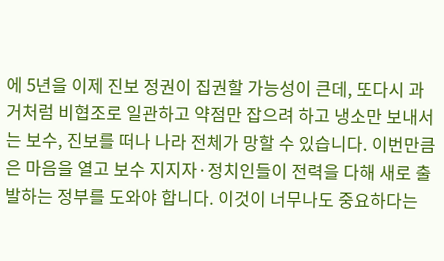에 5년을 이제 진보 정권이 집권할 가능성이 큰데, 또다시 과거처럼 비협조로 일관하고 약점만 잡으려 하고 냉소만 보내서는 보수, 진보를 떠나 나라 전체가 망할 수 있습니다. 이번만큼은 마음을 열고 보수 지지자·정치인들이 전력을 다해 새로 출발하는 정부를 도와야 합니다. 이것이 너무나도 중요하다는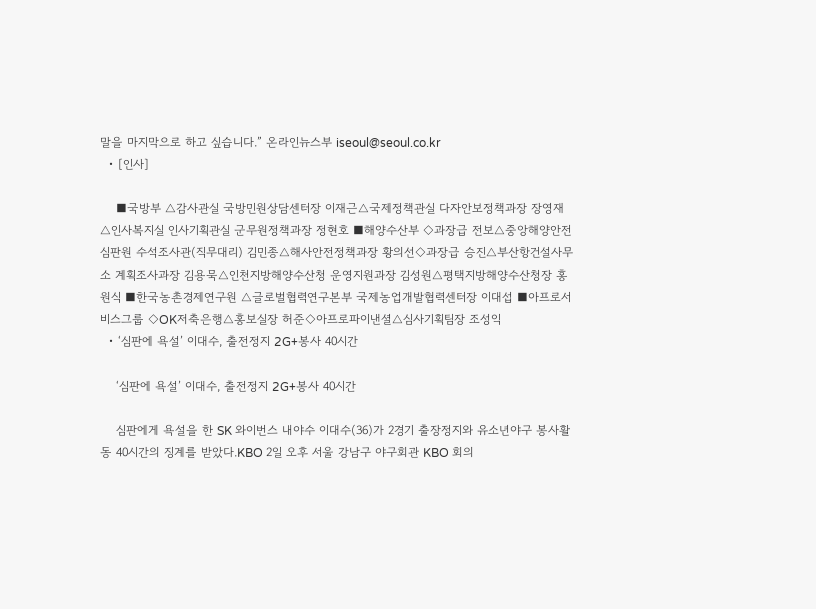말을 마지막으로 하고 싶습니다.” 온라인뉴스부 iseoul@seoul.co.kr
  • [인사]

    ■국방부 △감사관실 국방민원상담센터장 이재근△국제정책관실 다자안보정책과장 장영재△인사복지실 인사기획관실 군무원정책과장 정현호 ■해양수산부 ◇과장급 전보△중앙해양안전심판원 수석조사관(직무대리) 김민종△해사안전정책과장 황의선◇과장급 승진△부산항건설사무소 계획조사과장 김용묵△인천지방해양수산청 운영지원과장 김성원△평택지방해양수산청장 홍원식 ■한국농촌경제연구원 △글로벌협력연구본부 국제농업개발협력센터장 이대섭 ■아프로서비스그룹 ◇OK저축은행△홍보실장 허준◇아프로파이낸셜△심사기획팀장 조성익
  • ‘심판에 욕설’ 이대수, 출전정지 2G+봉사 40시간

    ‘심판에 욕설’ 이대수, 출전정지 2G+봉사 40시간

    심판에게 욕설을 한 SK 와이번스 내야수 이대수(36)가 2경기 출장정지와 유소년야구 봉사활동 40시간의 징계를 받았다.KBO 2일 오후 서울 강남구 야구회관 KBO 회의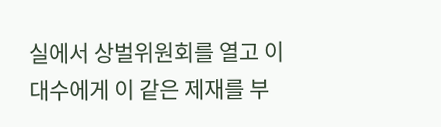실에서 상벌위원회를 열고 이대수에게 이 같은 제재를 부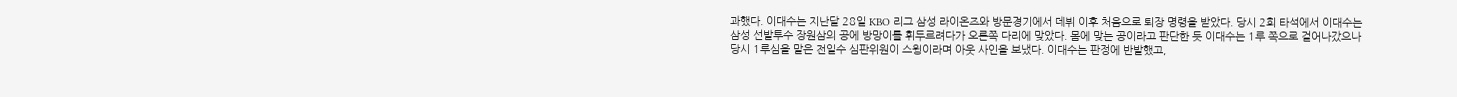과했다. 이대수는 지난달 28일 KBO 리그 삼성 라이온즈와 방문경기에서 데뷔 이후 처음으로 퇴장 명령을 받았다. 당시 2회 타석에서 이대수는 삼성 선발투수 장원삼의 공에 방망이를 휘두르려다가 오른쪽 다리에 맞았다. 몸에 맞는 공이라고 판단한 듯 이대수는 1루 쪽으로 걸어나갔으나 당시 1루심을 맡은 전일수 심판위원이 스윙이라며 아웃 사인을 보냈다. 이대수는 판정에 반발했고,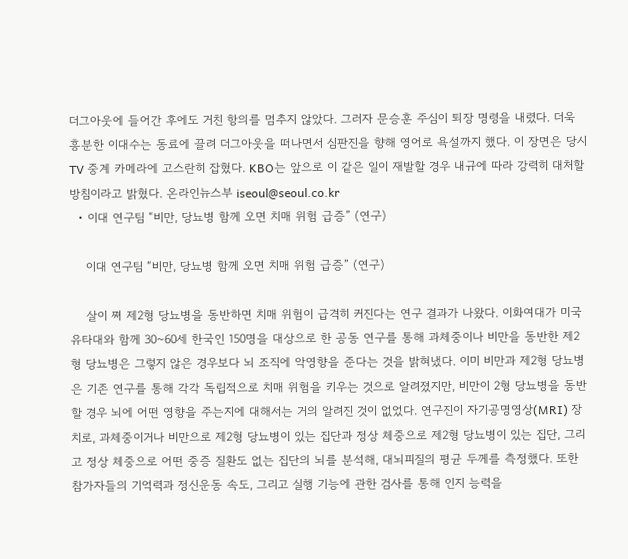더그아웃에 들어간 후에도 거친 항의를 멈추지 않았다. 그러자 문승훈 주심이 퇴장 명령을 내렸다. 더욱 흥분한 이대수는 동료에 끌려 더그아웃을 떠나면서 심판진을 향해 영어로 욕설까지 했다. 이 장면은 당시 TV 중계 카메라에 고스란히 잡혔다. KBO는 앞으로 이 같은 일이 재발할 경우 내규에 따라 강력히 대처할 방침이라고 밝혔다. 온라인뉴스부 iseoul@seoul.co.kr
  • 이대 연구팀 “비만, 당뇨병 함께 오면 치매 위험 급증” (연구)

    이대 연구팀 “비만, 당뇨병 함께 오면 치매 위험 급증” (연구)

    살이 쪄 제2형 당뇨병을 동반하면 치매 위험이 급격히 커진다는 연구 결과가 나왔다. 이화여대가 미국 유타대와 함께 30~60세 한국인 150명을 대상으로 한 공동 연구를 통해 과체중이나 비만을 동반한 제2형 당뇨병은 그렇지 않은 경우보다 뇌 조직에 악영향을 준다는 것을 밝혀냈다. 이미 비만과 제2형 당뇨병은 기존 연구를 통해 각각 독립적으로 치매 위험을 키우는 것으로 알려졌지만, 비만이 2형 당뇨병을 동반할 경우 뇌에 어떤 영향을 주는지에 대해서는 거의 알려진 것이 없었다. 연구진이 자기공명영상(MRI) 장치로, 과체중이거나 비만으로 제2형 당뇨병이 있는 집단과 정상 체중으로 제2형 당뇨병이 있는 집단, 그리고 정상 체중으로 어떤 중증 질환도 없는 집단의 뇌를 분석해, 대뇌피질의 평균 두께를 측정했다. 또한 참가자들의 기억력과 정신운동 속도, 그리고 실행 기능에 관한 검사를 통해 인지 능력을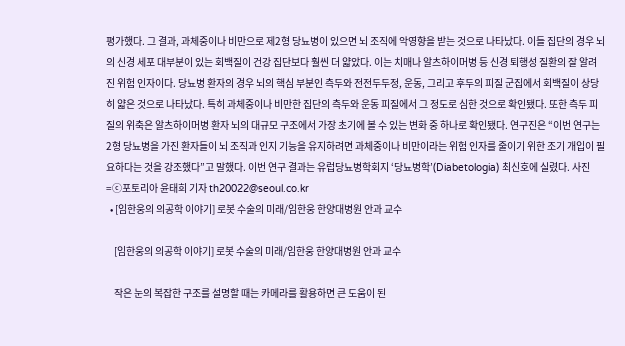평가했다. 그 결과, 과체중이나 비만으로 제2형 당뇨병이 있으면 뇌 조직에 악영향을 받는 것으로 나타났다. 이들 집단의 경우 뇌의 신경 세포 대부분이 있는 회백질이 건강 집단보다 훨씬 더 얇았다. 이는 치매나 알츠하이머병 등 신경 퇴행성 질환의 잘 알려진 위험 인자이다. 당뇨병 환자의 경우 뇌의 핵심 부분인 측두와 전전두두정, 운동, 그리고 후두의 피질 군집에서 회백질이 상당히 얇은 것으로 나타났다. 특히 과체중이나 비만한 집단의 측두와 운동 피질에서 그 정도로 심한 것으로 확인됐다. 또한 측두 피질의 위축은 알츠하이머병 환자 뇌의 대규모 구조에서 가장 초기에 볼 수 있는 변화 중 하나로 확인됐다. 연구진은 “이번 연구는 2형 당뇨병을 가진 환자들이 뇌 조직과 인지 기능을 유지하려면 과체중이나 비만이라는 위험 인자를 줄이기 위한 조기 개입이 필요하다는 것을 강조했다”고 말했다. 이번 연구 결과는 유럽당뇨병학회지 ‘당뇨병학’(Diabetologia) 최신호에 실렸다. 사진=ⓒ포토리아 윤태희 기자 th20022@seoul.co.kr
  • [임한웅의 의공학 이야기] 로봇 수술의 미래/임한웅 한양대병원 안과 교수

    [임한웅의 의공학 이야기] 로봇 수술의 미래/임한웅 한양대병원 안과 교수

    작은 눈의 복잡한 구조를 설명할 때는 카메라를 활용하면 큰 도움이 된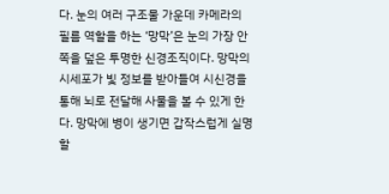다. 눈의 여러 구조물 가운데 카메라의 필름 역할을 하는 ‘망막’은 눈의 가장 안쪽을 덮은 투명한 신경조직이다. 망막의 시세포가 빛 정보를 받아들여 시신경을 통해 뇌로 전달해 사물을 볼 수 있게 한다. 망막에 병이 생기면 갑작스럽게 실명할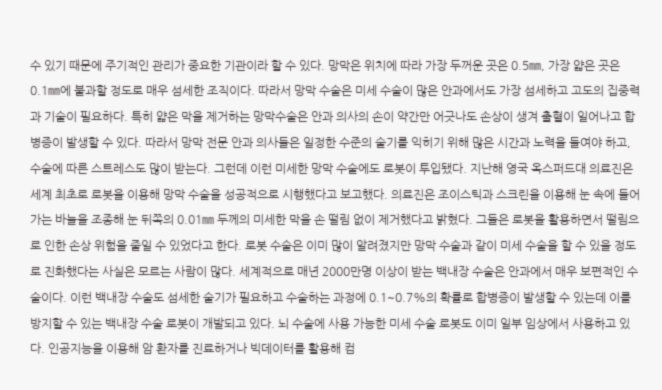수 있기 때문에 주기적인 관리가 중요한 기관이라 할 수 있다. 망막은 위치에 따라 가장 두꺼운 곳은 0.5㎜, 가장 얇은 곳은 0.1㎜에 불과할 정도로 매우 섬세한 조직이다. 따라서 망막 수술은 미세 수술이 많은 안과에서도 가장 섬세하고 고도의 집중력과 기술이 필요하다. 특히 얇은 막을 제거하는 망막수술은 안과 의사의 손이 약간만 어긋나도 손상이 생겨 출혈이 일어나고 합병증이 발생할 수 있다. 따라서 망막 전문 안과 의사들은 일정한 수준의 술기를 익히기 위해 많은 시간과 노력을 들여야 하고, 수술에 따른 스트레스도 많이 받는다. 그런데 이런 미세한 망막 수술에도 로봇이 투입됐다. 지난해 영국 옥스퍼드대 의료진은 세계 최초로 로봇을 이용해 망막 수술을 성공적으로 시행했다고 보고했다. 의료진은 조이스틱과 스크린을 이용해 눈 속에 들어가는 바늘을 조종해 눈 뒤쪽의 0.01㎜ 두께의 미세한 막을 손 떨림 없이 제거했다고 밝혔다. 그들은 로봇을 활용하면서 떨림으로 인한 손상 위험을 줄일 수 있었다고 한다. 로봇 수술은 이미 많이 알려졌지만 망막 수술과 같이 미세 수술을 할 수 있을 정도로 진화했다는 사실은 모르는 사람이 많다. 세계적으로 매년 2000만명 이상이 받는 백내장 수술은 안과에서 매우 보편적인 수술이다. 이런 백내장 수술도 섬세한 술기가 필요하고 수술하는 과정에 0.1~0.7%의 확률로 합병증이 발생할 수 있는데 이를 방지할 수 있는 백내장 수술 로봇이 개발되고 있다. 뇌 수술에 사용 가능한 미세 수술 로봇도 이미 일부 임상에서 사용하고 있다. 인공지능을 이용해 암 환자를 진료하거나 빅데이터를 활용해 컴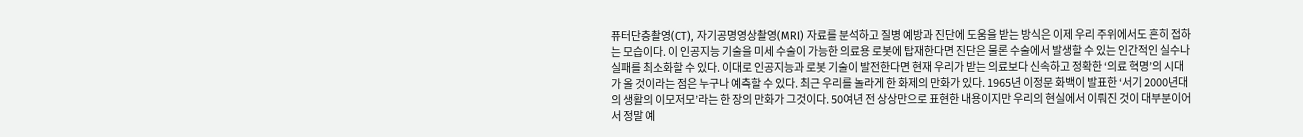퓨터단층촬영(CT), 자기공명영상촬영(MRI) 자료를 분석하고 질병 예방과 진단에 도움을 받는 방식은 이제 우리 주위에서도 흔히 접하는 모습이다. 이 인공지능 기술을 미세 수술이 가능한 의료용 로봇에 탑재한다면 진단은 물론 수술에서 발생할 수 있는 인간적인 실수나 실패를 최소화할 수 있다. 이대로 인공지능과 로봇 기술이 발전한다면 현재 우리가 받는 의료보다 신속하고 정확한 ‘의료 혁명’의 시대가 올 것이라는 점은 누구나 예측할 수 있다. 최근 우리를 놀라게 한 화제의 만화가 있다. 1965년 이정문 화백이 발표한 ‘서기 2000년대의 생활의 이모저모’라는 한 장의 만화가 그것이다. 50여년 전 상상만으로 표현한 내용이지만 우리의 현실에서 이뤄진 것이 대부분이어서 정말 예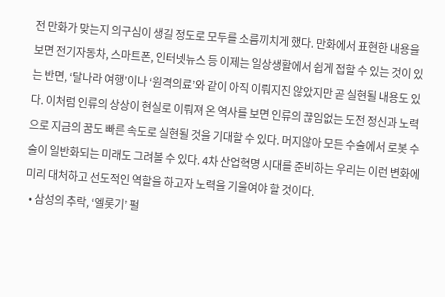전 만화가 맞는지 의구심이 생길 정도로 모두를 소름끼치게 했다. 만화에서 표현한 내용을 보면 전기자동차, 스마트폰, 인터넷뉴스 등 이제는 일상생활에서 쉽게 접할 수 있는 것이 있는 반면, ‘달나라 여행’이나 ‘원격의료’와 같이 아직 이뤄지진 않았지만 곧 실현될 내용도 있다. 이처럼 인류의 상상이 현실로 이뤄져 온 역사를 보면 인류의 끊임없는 도전 정신과 노력으로 지금의 꿈도 빠른 속도로 실현될 것을 기대할 수 있다. 머지않아 모든 수술에서 로봇 수술이 일반화되는 미래도 그려볼 수 있다. 4차 산업혁명 시대를 준비하는 우리는 이런 변화에 미리 대처하고 선도적인 역할을 하고자 노력을 기울여야 할 것이다.
  • 삼성의 추락, ‘엘롯기’ 펄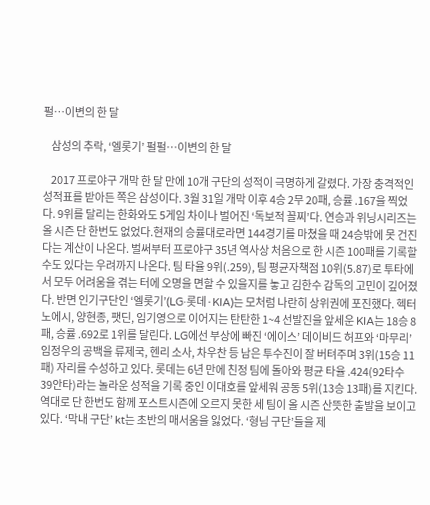펄…이변의 한 달

    삼성의 추락, ‘엘롯기’ 펄펄…이변의 한 달

    2017 프로야구 개막 한 달 만에 10개 구단의 성적이 극명하게 갈렸다. 가장 충격적인 성적표를 받아든 쪽은 삼성이다. 3월 31일 개막 이후 4승 2무 20패, 승률 .167을 찍었다. 9위를 달리는 한화와도 5게임 차이나 벌어진 ‘독보적 꼴찌’다. 연승과 위닝시리즈는 올 시즌 단 한번도 없었다.현재의 승률대로라면 144경기를 마쳤을 때 24승밖에 못 건진다는 계산이 나온다. 벌써부터 프로야구 35년 역사상 처음으로 한 시즌 100패를 기록할 수도 있다는 우려까지 나온다. 팀 타율 9위(.259), 팀 평균자책점 10위(5.87)로 투타에서 모두 어려움을 겪는 터에 오명을 면할 수 있을지를 놓고 김한수 감독의 고민이 깊어졌다. 반면 인기구단인 ‘엘롯기’(LG·롯데·KIA)는 모처럼 나란히 상위권에 포진했다. 헥터 노에시, 양현종, 팻딘, 임기영으로 이어지는 탄탄한 1~4 선발진을 앞세운 KIA는 18승 8패, 승률 .692로 1위를 달린다. LG에선 부상에 빠진 ‘에이스’ 데이비드 허프와 ‘마무리’ 임정우의 공백을 류제국, 헨리 소사, 차우찬 등 남은 투수진이 잘 버텨주며 3위(15승 11패) 자리를 수성하고 있다. 롯데는 6년 만에 친정 팀에 돌아와 평균 타율 .424(92타수 39안타)라는 놀라운 성적을 기록 중인 이대호를 앞세워 공동 5위(13승 13패)를 지킨다. 역대로 단 한번도 함께 포스트시즌에 오르지 못한 세 팀이 올 시즌 산뜻한 출발을 보이고 있다. ‘막내 구단’ kt는 초반의 매서움을 잃었다. ‘형님 구단’들을 제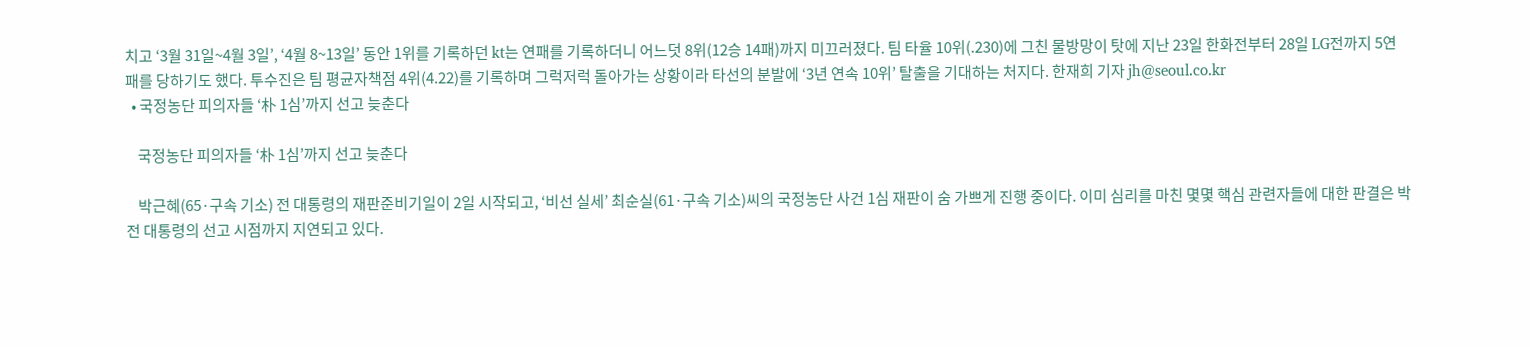치고 ‘3월 31일~4월 3일’, ‘4월 8~13일’ 동안 1위를 기록하던 kt는 연패를 기록하더니 어느덧 8위(12승 14패)까지 미끄러졌다. 팀 타율 10위(.230)에 그친 물방망이 탓에 지난 23일 한화전부터 28일 LG전까지 5연패를 당하기도 했다. 투수진은 팀 평균자책점 4위(4.22)를 기록하며 그럭저럭 돌아가는 상황이라 타선의 분발에 ‘3년 연속 10위’ 탈출을 기대하는 처지다. 한재희 기자 jh@seoul.co.kr
  • 국정농단 피의자들 ‘朴 1심’까지 선고 늦춘다

    국정농단 피의자들 ‘朴 1심’까지 선고 늦춘다

    박근혜(65·구속 기소) 전 대통령의 재판준비기일이 2일 시작되고, ‘비선 실세’ 최순실(61·구속 기소)씨의 국정농단 사건 1심 재판이 숨 가쁘게 진행 중이다. 이미 심리를 마친 몇몇 핵심 관련자들에 대한 판결은 박 전 대통령의 선고 시점까지 지연되고 있다.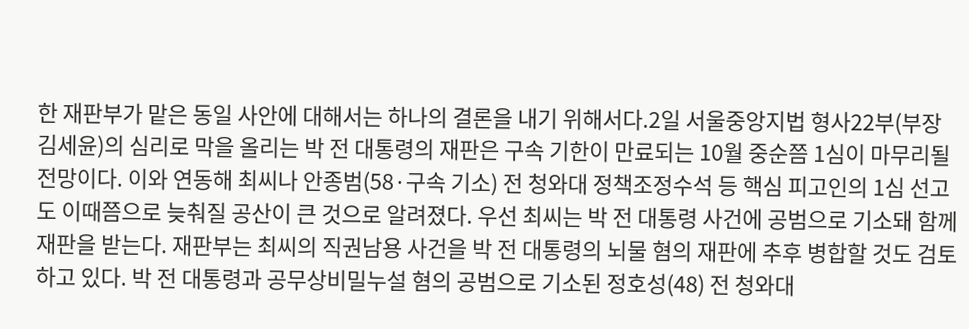한 재판부가 맡은 동일 사안에 대해서는 하나의 결론을 내기 위해서다.2일 서울중앙지법 형사22부(부장 김세윤)의 심리로 막을 올리는 박 전 대통령의 재판은 구속 기한이 만료되는 10월 중순쯤 1심이 마무리될 전망이다. 이와 연동해 최씨나 안종범(58·구속 기소) 전 청와대 정책조정수석 등 핵심 피고인의 1심 선고도 이때쯤으로 늦춰질 공산이 큰 것으로 알려졌다. 우선 최씨는 박 전 대통령 사건에 공범으로 기소돼 함께 재판을 받는다. 재판부는 최씨의 직권남용 사건을 박 전 대통령의 뇌물 혐의 재판에 추후 병합할 것도 검토하고 있다. 박 전 대통령과 공무상비밀누설 혐의 공범으로 기소된 정호성(48) 전 청와대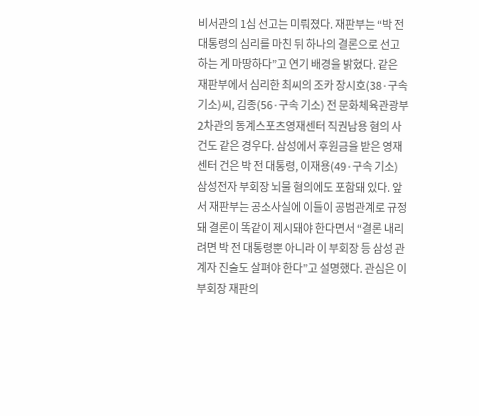비서관의 1심 선고는 미뤄졌다. 재판부는 “박 전 대통령의 심리를 마친 뒤 하나의 결론으로 선고하는 게 마땅하다”고 연기 배경을 밝혔다. 같은 재판부에서 심리한 최씨의 조카 장시호(38·구속 기소)씨, 김종(56·구속 기소) 전 문화체육관광부 2차관의 동계스포츠영재센터 직권남용 혐의 사건도 같은 경우다. 삼성에서 후원금을 받은 영재센터 건은 박 전 대통령, 이재용(49·구속 기소) 삼성전자 부회장 뇌물 혐의에도 포함돼 있다. 앞서 재판부는 공소사실에 이들이 공범관계로 규정돼 결론이 똑같이 제시돼야 한다면서 “결론 내리려면 박 전 대통령뿐 아니라 이 부회장 등 삼성 관계자 진술도 살펴야 한다”고 설명했다. 관심은 이 부회장 재판의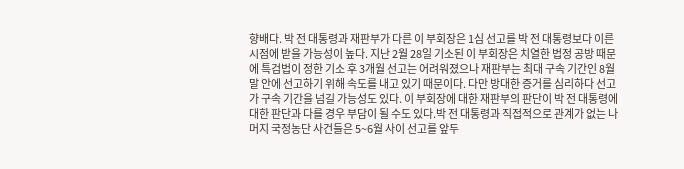향배다. 박 전 대통령과 재판부가 다른 이 부회장은 1심 선고를 박 전 대통령보다 이른 시점에 받을 가능성이 높다. 지난 2월 28일 기소된 이 부회장은 치열한 법정 공방 때문에 특검법이 정한 기소 후 3개월 선고는 어려워졌으나 재판부는 최대 구속 기간인 8월 말 안에 선고하기 위해 속도를 내고 있기 때문이다. 다만 방대한 증거를 심리하다 선고가 구속 기간을 넘길 가능성도 있다. 이 부회장에 대한 재판부의 판단이 박 전 대통령에 대한 판단과 다를 경우 부담이 될 수도 있다.박 전 대통령과 직접적으로 관계가 없는 나머지 국정농단 사건들은 5~6월 사이 선고를 앞두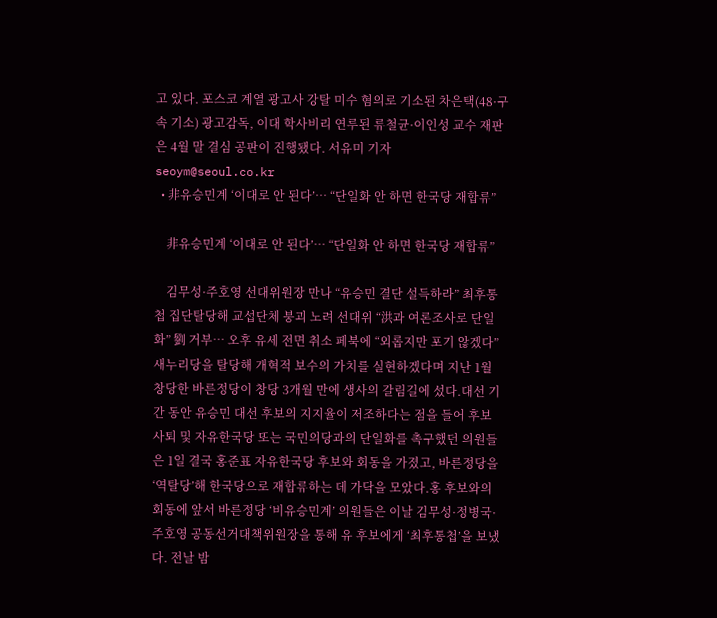고 있다. 포스코 계열 광고사 강탈 미수 혐의로 기소된 차은택(48·구속 기소) 광고감독, 이대 학사비리 연루된 류철균·이인성 교수 재판은 4월 말 결심 공판이 진행됐다. 서유미 기자 seoym@seoul.co.kr
  • 非유승민계 ‘이대로 안 된다’… “단일화 안 하면 한국당 재합류”

    非유승민계 ‘이대로 안 된다’… “단일화 안 하면 한국당 재합류”

    김무성·주호영 선대위원장 만나 “유승민 결단 설득하라” 최후통첩 집단탈당해 교섭단체 붕괴 노려 선대위 “洪과 여론조사로 단일화” 劉 거부… 오후 유세 전면 취소 페북에 “외롭지만 포기 않겠다” 새누리당을 탈당해 개혁적 보수의 가치를 실현하겠다며 지난 1월 창당한 바른정당이 창당 3개월 만에 생사의 갈림길에 섰다.대선 기간 동안 유승민 대선 후보의 지지율이 저조하다는 점을 들어 후보 사퇴 및 자유한국당 또는 국민의당과의 단일화를 촉구했던 의원들은 1일 결국 홍준표 자유한국당 후보와 회동을 가졌고, 바른정당을 ‘역탈당’해 한국당으로 재합류하는 데 가닥을 모았다.홍 후보와의 회동에 앞서 바른정당 ‘비유승민계’ 의원들은 이날 김무성·정병국·주호영 공동선거대책위원장을 통해 유 후보에게 ‘최후통첩’을 보냈다. 전날 밤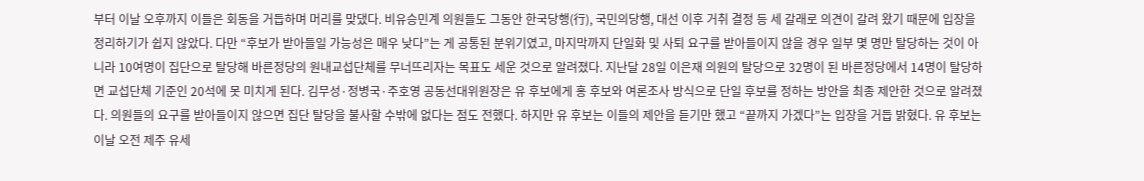부터 이날 오후까지 이들은 회동을 거듭하며 머리를 맞댔다. 비유승민계 의원들도 그동안 한국당행(行), 국민의당행, 대선 이후 거취 결정 등 세 갈래로 의견이 갈려 왔기 때문에 입장을 정리하기가 쉽지 않았다. 다만 “후보가 받아들일 가능성은 매우 낮다”는 게 공통된 분위기였고, 마지막까지 단일화 및 사퇴 요구를 받아들이지 않을 경우 일부 몇 명만 탈당하는 것이 아니라 10여명이 집단으로 탈당해 바른정당의 원내교섭단체를 무너뜨리자는 목표도 세운 것으로 알려졌다. 지난달 28일 이은재 의원의 탈당으로 32명이 된 바른정당에서 14명이 탈당하면 교섭단체 기준인 20석에 못 미치게 된다. 김무성·정병국·주호영 공동선대위원장은 유 후보에게 홍 후보와 여론조사 방식으로 단일 후보를 정하는 방안을 최종 제안한 것으로 알려졌다. 의원들의 요구를 받아들이지 않으면 집단 탈당을 불사할 수밖에 없다는 점도 전했다. 하지만 유 후보는 이들의 제안을 듣기만 했고 “끝까지 가겠다”는 입장을 거듭 밝혔다. 유 후보는 이날 오전 제주 유세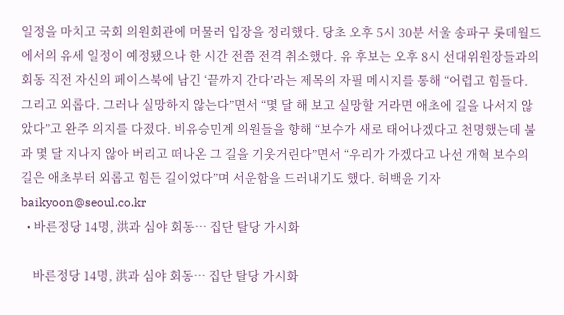일정을 마치고 국회 의원회관에 머물러 입장을 정리했다. 당초 오후 5시 30분 서울 송파구 롯데월드에서의 유세 일정이 예정됐으나 한 시간 전쯤 전격 취소했다. 유 후보는 오후 8시 선대위원장들과의 회동 직전 자신의 페이스북에 남긴 ‘끝까지 간다’라는 제목의 자필 메시지를 통해 “어렵고 힘들다. 그리고 외롭다. 그러나 실망하지 않는다”면서 “몇 달 해 보고 실망할 거라면 애초에 길을 나서지 않았다”고 완주 의지를 다졌다. 비유승민계 의원들을 향해 “보수가 새로 태어나겠다고 천명했는데 불과 몇 달 지나지 않아 버리고 떠나온 그 길을 기웃거린다”면서 “우리가 가겠다고 나선 개혁 보수의 길은 애초부터 외롭고 힘든 길이었다”며 서운함을 드러내기도 했다. 허백윤 기자 baikyoon@seoul.co.kr
  • 바른정당 14명, 洪과 심야 회동… 집단 탈당 가시화

    바른정당 14명, 洪과 심야 회동… 집단 탈당 가시화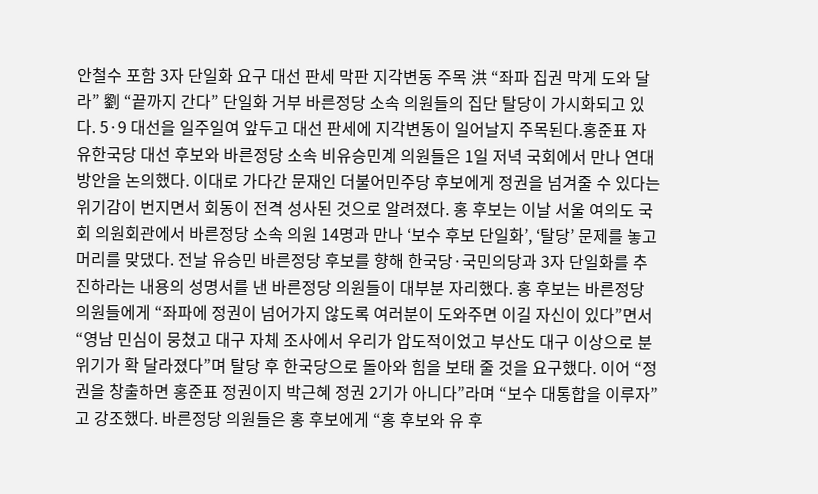안철수 포함 3자 단일화 요구 대선 판세 막판 지각변동 주목 洪 “좌파 집권 막게 도와 달라” 劉 “끝까지 간다” 단일화 거부 바른정당 소속 의원들의 집단 탈당이 가시화되고 있다. 5·9 대선을 일주일여 앞두고 대선 판세에 지각변동이 일어날지 주목된다.홍준표 자유한국당 대선 후보와 바른정당 소속 비유승민계 의원들은 1일 저녁 국회에서 만나 연대 방안을 논의했다. 이대로 가다간 문재인 더불어민주당 후보에게 정권을 넘겨줄 수 있다는 위기감이 번지면서 회동이 전격 성사된 것으로 알려졌다. 홍 후보는 이날 서울 여의도 국회 의원회관에서 바른정당 소속 의원 14명과 만나 ‘보수 후보 단일화’, ‘탈당’ 문제를 놓고 머리를 맞댔다. 전날 유승민 바른정당 후보를 향해 한국당·국민의당과 3자 단일화를 추진하라는 내용의 성명서를 낸 바른정당 의원들이 대부분 자리했다. 홍 후보는 바른정당 의원들에게 “좌파에 정권이 넘어가지 않도록 여러분이 도와주면 이길 자신이 있다”면서 “영남 민심이 뭉쳤고 대구 자체 조사에서 우리가 압도적이었고 부산도 대구 이상으로 분위기가 확 달라졌다”며 탈당 후 한국당으로 돌아와 힘을 보태 줄 것을 요구했다. 이어 “정권을 창출하면 홍준표 정권이지 박근혜 정권 2기가 아니다”라며 “보수 대통합을 이루자”고 강조했다. 바른정당 의원들은 홍 후보에게 “홍 후보와 유 후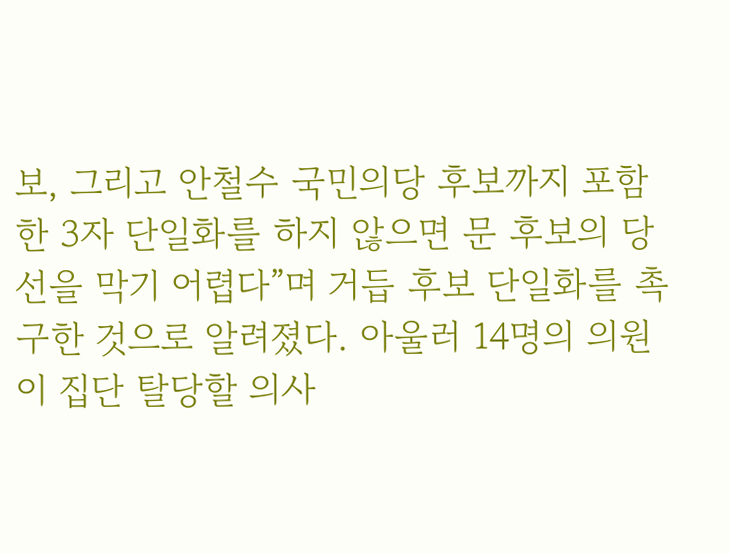보, 그리고 안철수 국민의당 후보까지 포함한 3자 단일화를 하지 않으면 문 후보의 당선을 막기 어렵다”며 거듭 후보 단일화를 촉구한 것으로 알려졌다. 아울러 14명의 의원이 집단 탈당할 의사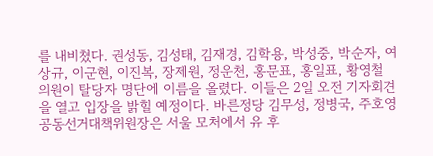를 내비쳤다. 권성동, 김성태, 김재경, 김학용, 박성중, 박순자, 여상규, 이군현, 이진복, 장제원, 정운천, 홍문표, 홍일표, 황영철 의원이 탈당자 명단에 이름을 올렸다. 이들은 2일 오전 기자회견을 열고 입장을 밝힐 예정이다. 바른정당 김무성, 정병국, 주호영 공동선거대책위원장은 서울 모처에서 유 후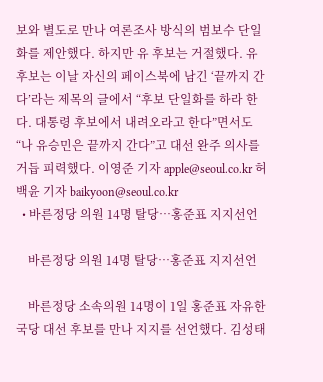보와 별도로 만나 여론조사 방식의 범보수 단일화를 제안했다. 하지만 유 후보는 거절했다. 유 후보는 이날 자신의 페이스북에 남긴 ‘끝까지 간다’라는 제목의 글에서 “후보 단일화를 하라 한다. 대통령 후보에서 내려오라고 한다”면서도 “나 유승민은 끝까지 간다”고 대선 완주 의사를 거듭 피력했다. 이영준 기자 apple@seoul.co.kr 허백윤 기자 baikyoon@seoul.co.kr
  • 바른정당 의원 14명 탈당…홍준표 지지선언

    바른정당 의원 14명 탈당…홍준표 지지선언

    바른정당 소속의원 14명이 1일 홍준표 자유한국당 대선 후보를 만나 지지를 선언했다. 김성태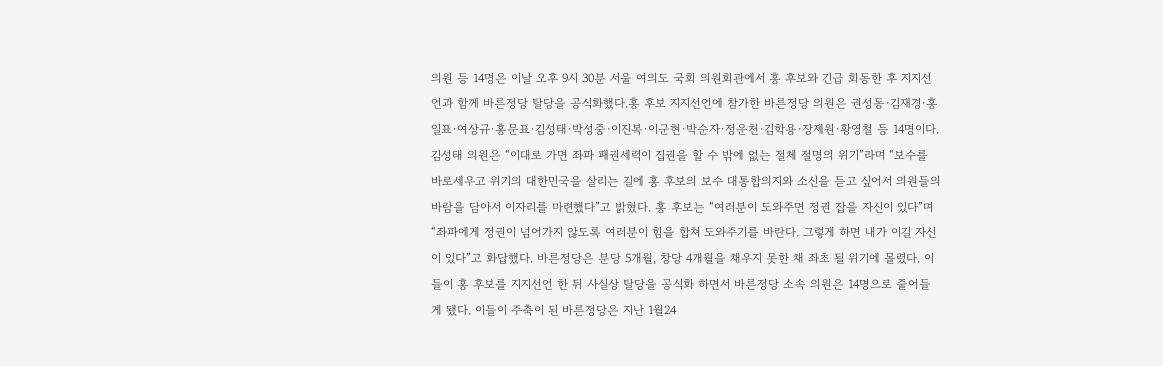의원 등 14명은 이날 오후 9시 30분 서울 여의도 국회 의원회관에서 홍 후보와 긴급 회동한 후 지지선언과 함께 바른정당 탈당을 공식화했다.홍 후보 지지선언에 참가한 바른정당 의원은 권성동·김재경·홍일표·여상규·홍문표·김성태·박성중·이진복·이군현·박순자·정운천·김학용·장제원·황영철 등 14명이다. 김성태 의원은 “이대로 가면 좌파 패권세력이 집권을 할 수 밖에 없는 절체 절명의 위기”라며 “보수를 바로세우고 위기의 대한민국을 살리는 길에 홍 후보의 보수 대통합의지와 소신을 듣고 싶어서 의원들의 바람을 담아서 이자리를 마련했다”고 밝혔다. 홍 후보는 “여러분이 도와주면 정권 잡을 자신이 있다”며 “좌파에게 정권이 넘어가지 않도록 여러분이 힘을 합쳐 도와주기를 바란다. 그렇게 하면 내가 이길 자신이 있다”고 화답했다. 바른정당은 분당 5개월, 창당 4개월을 채우지 못한 채 좌초 될 위기에 몰렸다. 이들이 홍 후보를 지지선언 한 뒤 사실상 탈당을 공식화 하면서 바른정당 소속 의원은 14명으로 줄어들게 됐다. 이들이 주축이 된 바른정당은 지난 1월24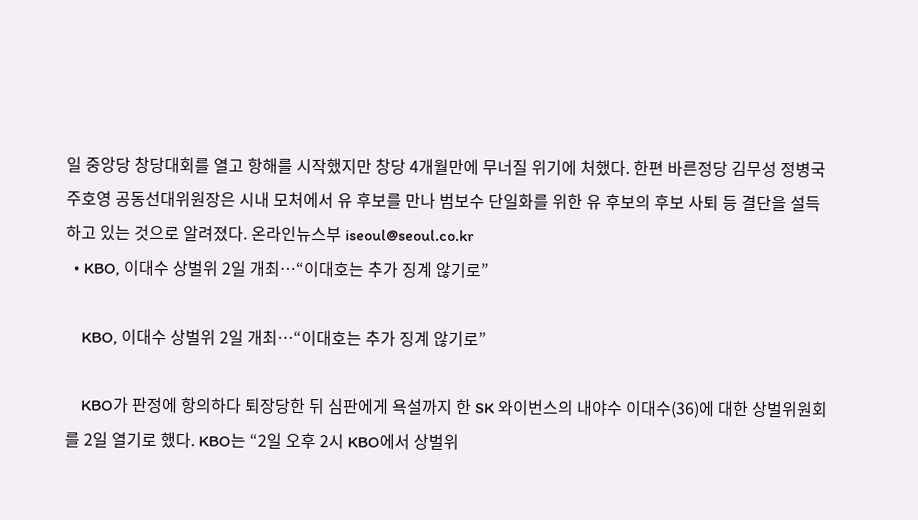일 중앙당 창당대회를 열고 항해를 시작했지만 창당 4개월만에 무너질 위기에 처했다. 한편 바른정당 김무성 정병국 주호영 공동선대위원장은 시내 모처에서 유 후보를 만나 범보수 단일화를 위한 유 후보의 후보 사퇴 등 결단을 설득하고 있는 것으로 알려졌다. 온라인뉴스부 iseoul@seoul.co.kr
  • KBO, 이대수 상벌위 2일 개최…“이대호는 추가 징계 않기로”

    KBO, 이대수 상벌위 2일 개최…“이대호는 추가 징계 않기로”

    KBO가 판정에 항의하다 퇴장당한 뒤 심판에게 욕설까지 한 SK 와이번스의 내야수 이대수(36)에 대한 상벌위원회를 2일 열기로 했다. KBO는 “2일 오후 2시 KBO에서 상벌위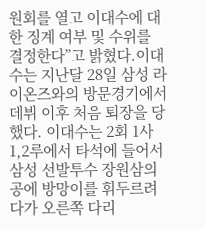원회를 열고 이대수에 대한 징계 여부 및 수위를 결정한다”고 밝혔다.이대수는 지난달 28일 삼성 라이온즈와의 방문경기에서 데뷔 이후 처음 퇴장을 당했다. 이대수는 2회 1사 1,2루에서 타석에 들어서 삼성 선발투수 장원삼의 공에 방망이를 휘두르려다가 오른쪽 다리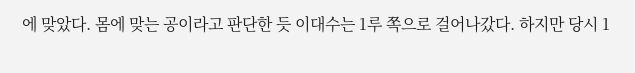에 맞았다. 몸에 맞는 공이라고 판단한 듯 이대수는 1루 쪽으로 걸어나갔다. 하지만 당시 1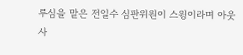루심을 맡은 전일수 심판위원이 스윙이라며 아웃 사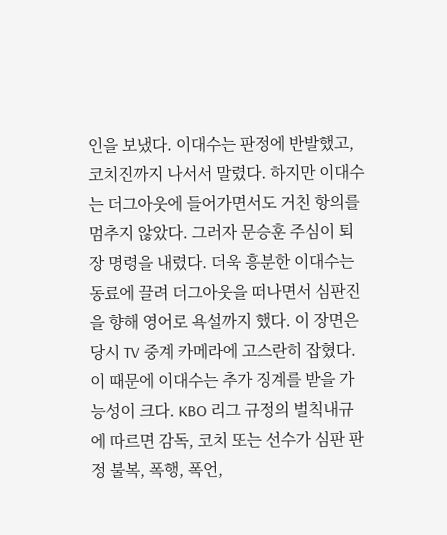인을 보냈다. 이대수는 판정에 반발했고, 코치진까지 나서서 말렸다. 하지만 이대수는 더그아웃에 들어가면서도 거친 항의를 멈추지 않았다. 그러자 문승훈 주심이 퇴장 명령을 내렸다. 더욱 흥분한 이대수는 동료에 끌려 더그아웃을 떠나면서 심판진을 향해 영어로 욕설까지 했다. 이 장면은 당시 TV 중계 카메라에 고스란히 잡혔다. 이 때문에 이대수는 추가 징계를 받을 가능성이 크다. KBO 리그 규정의 벌칙내규에 따르면 감독, 코치 또는 선수가 심판 판정 불복, 폭행, 폭언,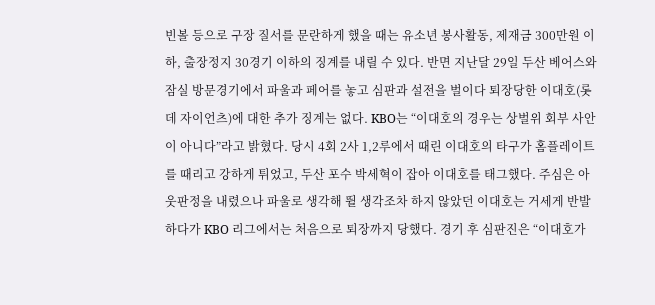빈볼 등으로 구장 질서를 문란하게 했을 때는 유소년 봉사활동, 제재금 300만원 이하, 출장정지 30경기 이하의 징계를 내릴 수 있다. 반면 지난달 29일 두산 베어스와 잠실 방문경기에서 파울과 페어를 놓고 심판과 설전을 벌이다 퇴장당한 이대호(롯데 자이언츠)에 대한 추가 징계는 없다. KBO는 “이대호의 경우는 상벌위 회부 사안이 아니다”라고 밝혔다. 당시 4회 2사 1,2루에서 때린 이대호의 타구가 홈플레이트를 때리고 강하게 튀었고, 두산 포수 박세혁이 잡아 이대호를 태그했다. 주심은 아웃판정을 내렸으나 파울로 생각해 뛸 생각조차 하지 않았던 이대호는 거세게 반발하다가 KBO 리그에서는 처음으로 퇴장까지 당했다. 경기 후 심판진은 “이대호가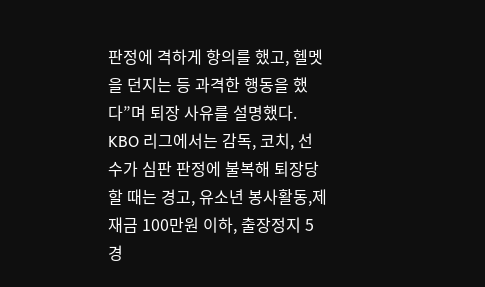판정에 격하게 항의를 했고, 헬멧을 던지는 등 과격한 행동을 했다”며 퇴장 사유를 설명했다. KBO 리그에서는 감독, 코치, 선수가 심판 판정에 불복해 퇴장당할 때는 경고, 유소년 봉사활동,제재금 100만원 이하, 출장정지 5경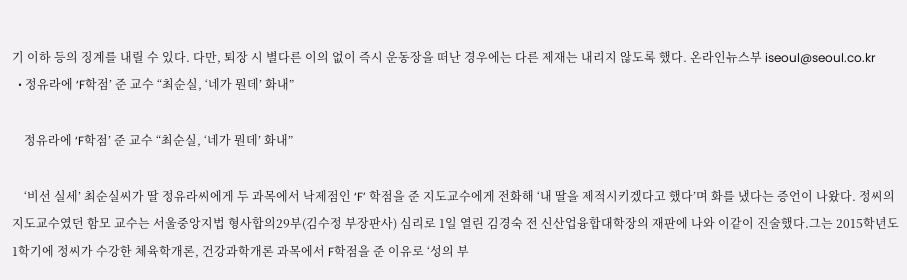기 이하 등의 징계를 내릴 수 있다. 다만, 퇴장 시 별다른 이의 없이 즉시 운동장을 떠난 경우에는 다른 제재는 내리지 않도록 했다. 온라인뉴스부 iseoul@seoul.co.kr
  • 정유라에 ‘F학점’ 준 교수 “최순실, ‘네가 뭔데’ 화내”

    정유라에 ‘F학점’ 준 교수 “최순실, ‘네가 뭔데’ 화내”

    ‘비선 실세’ 최순실씨가 딸 정유라씨에게 두 과목에서 낙제점인 ‘F’ 학점을 준 지도교수에게 전화해 ‘내 딸을 제적시키겠다고 했다’며 화를 냈다는 증언이 나왔다. 정씨의 지도교수였던 함모 교수는 서울중앙지법 형사합의29부(김수정 부장판사) 심리로 1일 열린 김경숙 전 신산업융합대학장의 재판에 나와 이같이 진술했다.그는 2015학년도 1학기에 정씨가 수강한 체육학개론, 건강과학개론 과목에서 F학점을 준 이유로 ‘성의 부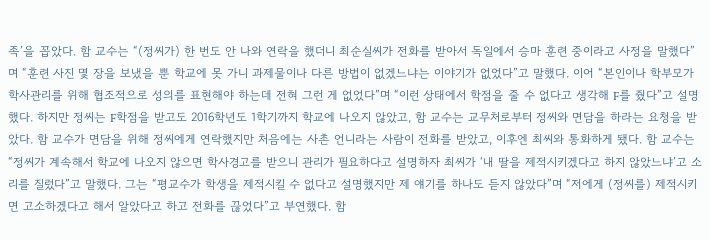족’을 꼽았다. 함 교수는 “(정씨가) 한 번도 안 나와 연락을 했더니 최순실씨가 전화를 받아서 독일에서 승마 훈련 중이라고 사정을 말했다”며 “훈련 사진 몇 장을 보냈을 뿐 학교에 못 가니 과제물이나 다른 방법이 없겠느냐는 이야기가 없었다”고 말했다. 이어 “본인이나 학부모가 학사관리를 위해 협조적으로 성의를 표현해야 하는데 전혀 그런 게 없었다”며 “이런 상태에서 학점을 줄 수 없다고 생각해 F를 줬다”고 설명했다. 하지만 정씨는 F학점을 받고도 2016학년도 1학기까지 학교에 나오지 않았고, 함 교수는 교무처로부터 정씨와 면담을 하라는 요청을 받았다. 함 교수가 면담을 위해 정씨에게 연락했지만 처음에는 사촌 언니라는 사람이 전화를 받았고, 이후엔 최씨와 통화하게 됐다. 함 교수는 “정씨가 계속해서 학교에 나오지 않으면 학사경고를 받으니 관리가 필요하다고 설명하자 최씨가 ‘내 딸을 제적시키겠다고 하지 않았느냐’고 소리를 질렀다”고 말했다. 그는 “평교수가 학생을 제적시킬 수 없다고 설명했지만 제 얘기를 하나도 듣지 않았다”며 “저에게 (정씨를) 제적시키면 고소하겠다고 해서 알았다고 하고 전화를 끊었다”고 부연했다. 함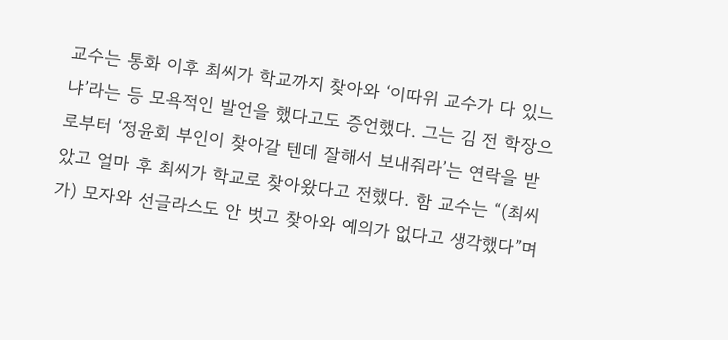교수는 통화 이후 최씨가 학교까지 찾아와 ‘이따위 교수가 다 있느냐’라는 등 모욕적인 발언을 했다고도 증언했다. 그는 김 전 학장으로부터 ‘정윤회 부인이 찾아갈 텐데 잘해서 보내줘라’는 연락을 받았고 얼마 후 최씨가 학교로 찾아왔다고 전했다. 함 교수는 “(최씨가) 모자와 선글라스도 안 벗고 찾아와 예의가 없다고 생각했다”며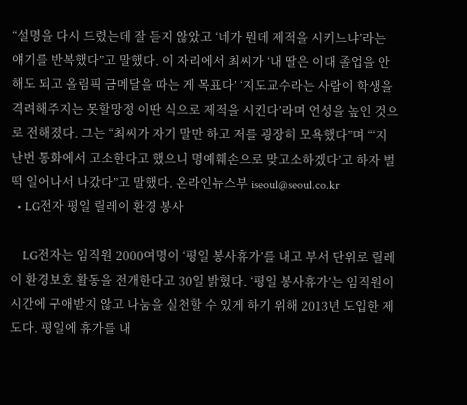“설명을 다시 드렸는데 잘 듣지 않았고 ‘네가 뭔데 제적을 시키느냐’라는 얘기를 반복했다”고 말했다. 이 자리에서 최씨가 ‘내 딸은 이대 졸업을 안 해도 되고 올림픽 금메달을 따는 게 목표다’ ‘지도교수라는 사람이 학생을 격려해주지는 못할망정 이딴 식으로 제적을 시킨다’라며 언성을 높인 것으로 전해졌다. 그는 “최씨가 자기 말만 하고 저를 굉장히 모욕했다”며 “‘지난번 통화에서 고소한다고 했으니 명예훼손으로 맞고소하겠다’고 하자 벌떡 일어나서 나갔다”고 말했다. 온라인뉴스부 iseoul@seoul.co.kr
  • LG전자 평일 릴레이 환경 봉사

    LG전자는 임직원 2000여명이 ‘평일 봉사휴가’를 내고 부서 단위로 릴레이 환경보호 활동을 전개한다고 30일 밝혔다. ‘평일 봉사휴가’는 임직원이 시간에 구애받지 않고 나눔을 실천할 수 있게 하기 위해 2013년 도입한 제도다. 평일에 휴가를 내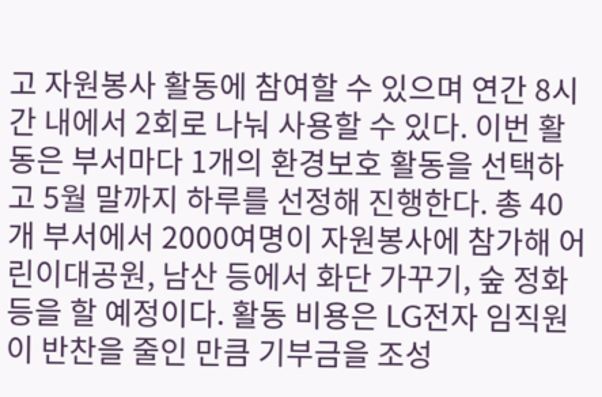고 자원봉사 활동에 참여할 수 있으며 연간 8시간 내에서 2회로 나눠 사용할 수 있다. 이번 활동은 부서마다 1개의 환경보호 활동을 선택하고 5월 말까지 하루를 선정해 진행한다. 총 40개 부서에서 2000여명이 자원봉사에 참가해 어린이대공원, 남산 등에서 화단 가꾸기, 숲 정화 등을 할 예정이다. 활동 비용은 LG전자 임직원이 반찬을 줄인 만큼 기부금을 조성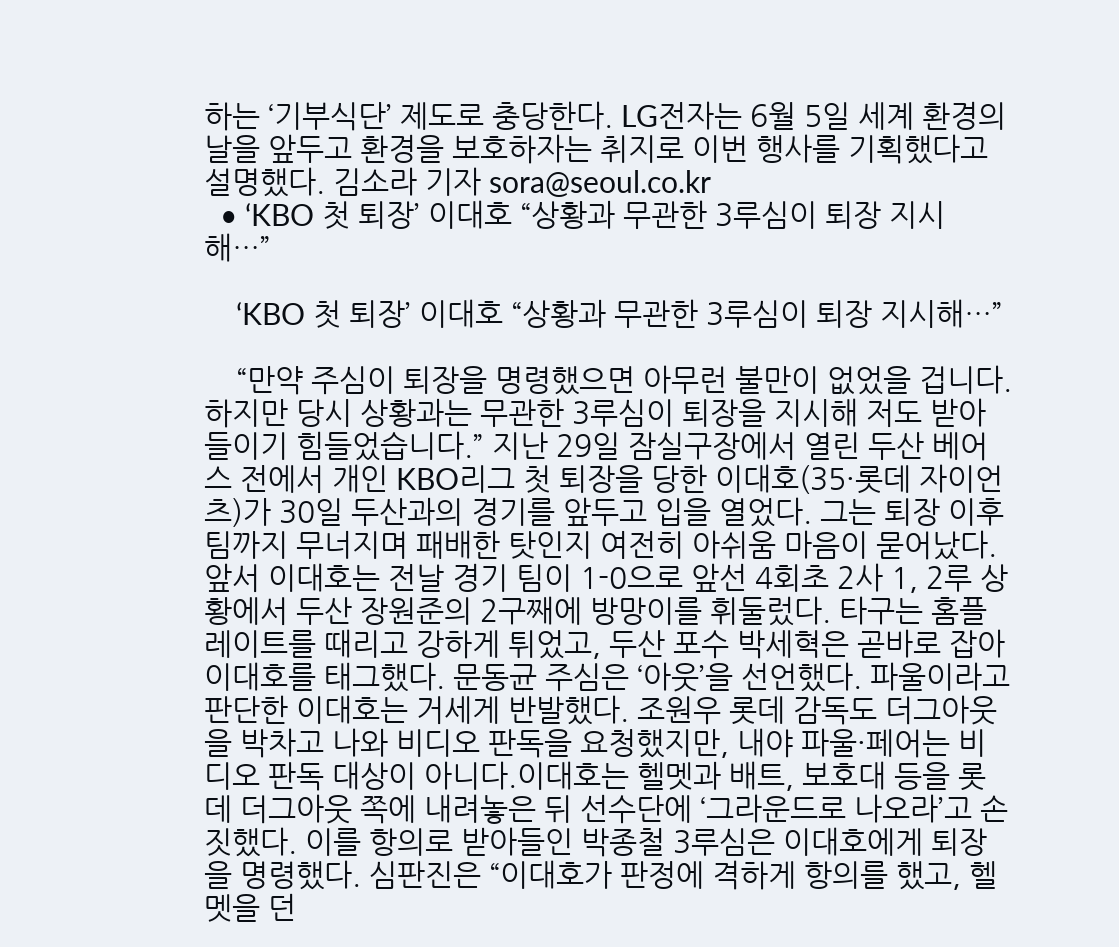하는 ‘기부식단’ 제도로 충당한다. LG전자는 6월 5일 세계 환경의 날을 앞두고 환경을 보호하자는 취지로 이번 행사를 기획했다고 설명했다. 김소라 기자 sora@seoul.co.kr
  • ‘KBO 첫 퇴장’ 이대호 “상황과 무관한 3루심이 퇴장 지시해…”

    ‘KBO 첫 퇴장’ 이대호 “상황과 무관한 3루심이 퇴장 지시해…”

    “만약 주심이 퇴장을 명령했으면 아무런 불만이 없었을 겁니다. 하지만 당시 상황과는 무관한 3루심이 퇴장을 지시해 저도 받아들이기 힘들었습니다.” 지난 29일 잠실구장에서 열린 두산 베어스 전에서 개인 KBO리그 첫 퇴장을 당한 이대호(35·롯데 자이언츠)가 30일 두산과의 경기를 앞두고 입을 열었다. 그는 퇴장 이후 팀까지 무너지며 패배한 탓인지 여전히 아쉬움 마음이 묻어났다. 앞서 이대호는 전날 경기 팀이 1-0으로 앞선 4회초 2사 1, 2루 상황에서 두산 장원준의 2구째에 방망이를 휘둘렀다. 타구는 홈플레이트를 때리고 강하게 튀었고, 두산 포수 박세혁은 곧바로 잡아 이대호를 태그했다. 문동균 주심은 ‘아웃’을 선언했다. 파울이라고 판단한 이대호는 거세게 반발했다. 조원우 롯데 감독도 더그아웃을 박차고 나와 비디오 판독을 요청했지만, 내야 파울·페어는 비디오 판독 대상이 아니다.이대호는 헬멧과 배트, 보호대 등을 롯데 더그아웃 쪽에 내려놓은 뒤 선수단에 ‘그라운드로 나오라’고 손짓했다. 이를 항의로 받아들인 박종철 3루심은 이대호에게 퇴장을 명령했다. 심판진은 “이대호가 판정에 격하게 항의를 했고, 헬멧을 던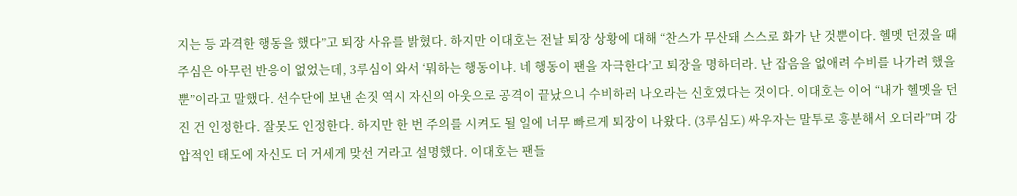지는 등 과격한 행동을 했다”고 퇴장 사유를 밝혔다. 하지만 이대호는 전날 퇴장 상황에 대해 “찬스가 무산돼 스스로 화가 난 것뿐이다. 헬멧 던졌을 때 주심은 아무런 반응이 없었는데, 3루심이 와서 ‘뭐하는 행동이냐. 네 행동이 팬을 자극한다’고 퇴장을 명하더라. 난 잡음을 없애려 수비를 나가려 했을 뿐”이라고 말했다. 선수단에 보낸 손짓 역시 자신의 아웃으로 공격이 끝났으니 수비하러 나오라는 신호였다는 것이다. 이대호는 이어 “내가 헬멧을 던진 건 인정한다. 잘못도 인정한다. 하지만 한 번 주의를 시켜도 될 일에 너무 빠르게 퇴장이 나왔다. (3루심도) 싸우자는 말투로 흥분해서 오더라”며 강압적인 태도에 자신도 더 거세게 맞선 거라고 설명했다. 이대호는 팬들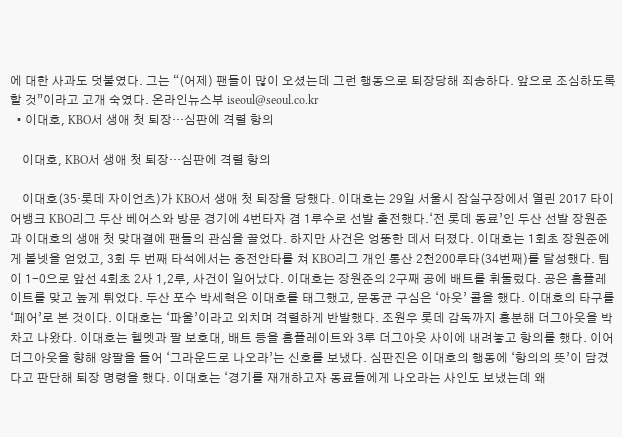에 대한 사과도 덧붙였다. 그는 “(어제) 팬들이 많이 오셨는데 그런 행동으로 퇴장당해 죄송하다. 앞으로 조심하도록 할 것”이라고 고개 숙였다. 온라인뉴스부 iseoul@seoul.co.kr
  • 이대호, KBO서 생애 첫 퇴장…심판에 격렬 항의

    이대호, KBO서 생애 첫 퇴장…심판에 격렬 항의

    이대호(35·롯데 자이언츠)가 KBO서 생애 첫 퇴장을 당했다. 이대호는 29일 서울시 잠실구장에서 열린 2017 타이어뱅크 KBO리그 두산 베어스와 방문 경기에 4번타자 겸 1루수로 선발 출전했다.‘전 롯데 동료’인 두산 선발 장원준과 이대호의 생애 첫 맞대결에 팬들의 관심을 끌었다. 하지만 사건은 엉뚱한 데서 터졌다. 이대호는 1회초 장원준에게 볼넷을 얻었고, 3회 두 번째 타석에서는 중전안타를 쳐 KBO리그 개인 통산 2천200루타(34번째)를 달성했다. 팀이 1-0으로 앞선 4회초 2사 1,2루, 사건이 일어났다. 이대호는 장원준의 2구째 공에 배트를 휘둘렀다. 공은 홈플레이트를 맞고 높게 튀었다. 두산 포수 박세혁은 이대호를 태그했고, 문동균 구심은 ‘아웃’ 콜을 했다. 이대호의 타구를 ‘페어’로 본 것이다. 이대호는 ‘파울’이라고 외치며 격렬하게 반발했다. 조원우 롯데 감독까지 흥분해 더그아웃을 박차고 나왔다. 이대호는 헬멧과 팔 보호대, 배트 등을 홈플레이트와 3루 더그아웃 사이에 내려놓고 항의를 했다. 이어 더그아웃을 향해 양팔을 들어 ‘그라운드로 나오라’는 신호를 보냈다. 심판진은 이대호의 행동에 ‘항의의 뜻’이 담겼다고 판단해 퇴장 명령을 했다. 이대호는 ‘경기를 재개하고자 동료들에게 나오라는 사인도 보냈는데 왜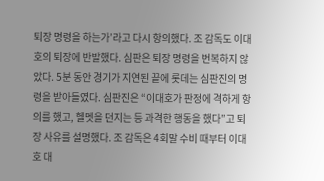퇴장 명령을 하는가’라고 다시 항의했다. 조 감독도 이대호의 퇴장에 반발했다. 심판은 퇴장 명령을 번복하지 않았다. 5분 동안 경기가 지연된 끝에 롯데는 심판진의 명령을 받아들였다. 심판진은 “이대호가 판정에 격하게 항의를 했고, 헬멧을 던지는 등 과격한 행동을 했다”고 퇴장 사유를 설명했다. 조 감독은 4회말 수비 때부터 이대호 대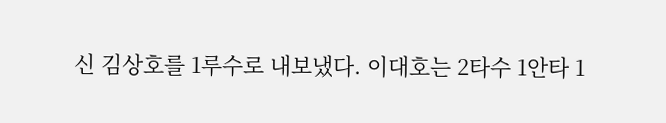신 김상호를 1루수로 내보냈다. 이대호는 2타수 1안타 1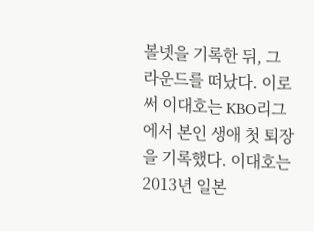볼넷을 기록한 뒤, 그라운드를 떠났다. 이로써 이대호는 KBO리그에서 본인 생애 첫 퇴장을 기록했다. 이대호는 2013년 일본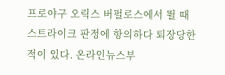프로야구 오릭스 버펄로스에서 뛸 때 스트라이크 판정에 항의하다 퇴장당한 적이 있다. 온라인뉴스부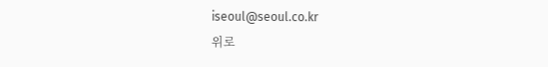iseoul@seoul.co.kr
위로